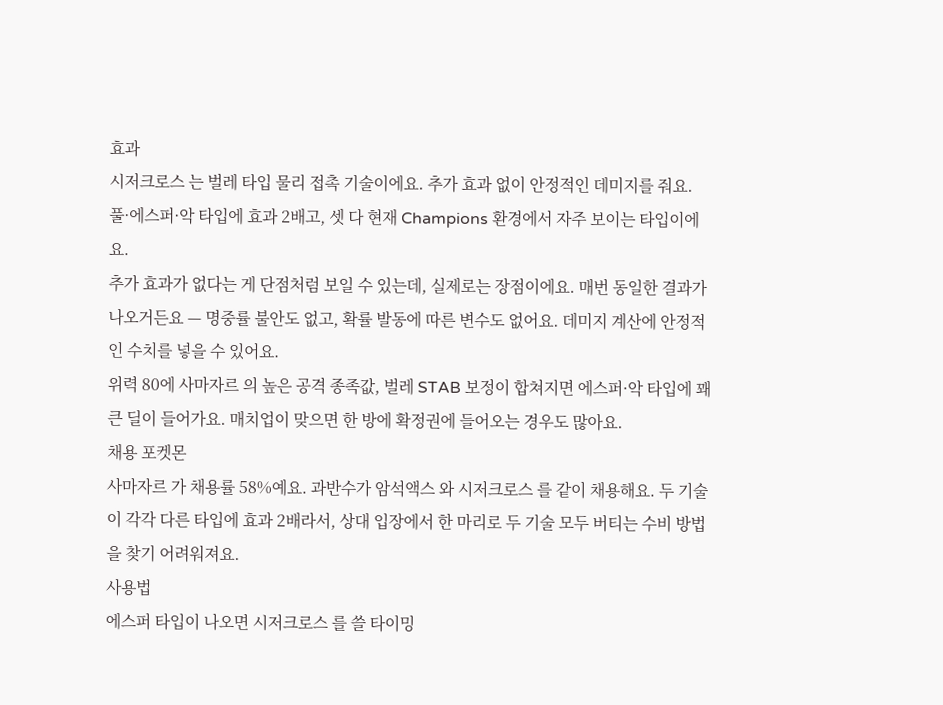효과
시저크로스 는 벌레 타입 물리 접촉 기술이에요. 추가 효과 없이 안정적인 데미지를 줘요. 풀·에스퍼·악 타입에 효과 2배고, 셋 다 현재 Champions 환경에서 자주 보이는 타입이에요.
추가 효과가 없다는 게 단점처럼 보일 수 있는데, 실제로는 장점이에요. 매번 동일한 결과가 나오거든요 — 명중률 불안도 없고, 확률 발동에 따른 변수도 없어요. 데미지 계산에 안정적인 수치를 넣을 수 있어요.
위력 80에 사마자르 의 높은 공격 종족값, 벌레 STAB 보정이 합쳐지면 에스퍼·악 타입에 꽤 큰 딜이 들어가요. 매치업이 맞으면 한 방에 확정권에 들어오는 경우도 많아요.
채용 포켓몬
사마자르 가 채용률 58%예요. 과반수가 암석액스 와 시저크로스 를 같이 채용해요. 두 기술이 각각 다른 타입에 효과 2배라서, 상대 입장에서 한 마리로 두 기술 모두 버티는 수비 방법을 찾기 어려워져요.
사용법
에스퍼 타입이 나오면 시저크로스 를 쓸 타이밍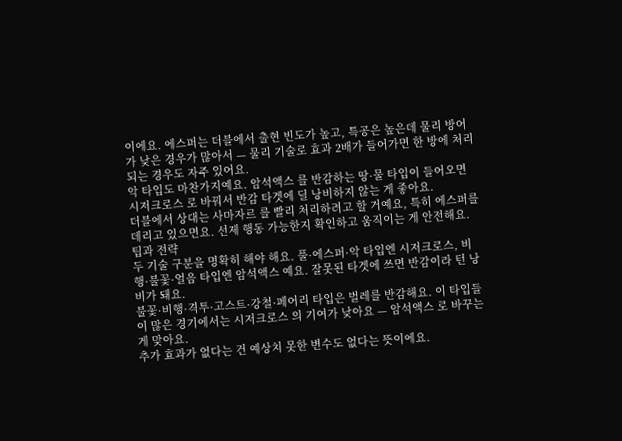이에요. 에스퍼는 더블에서 출현 빈도가 높고, 특공은 높은데 물리 방어가 낮은 경우가 많아서 — 물리 기술로 효과 2배가 들어가면 한 방에 처리되는 경우도 자주 있어요.
악 타입도 마찬가지예요. 암석액스 를 반감하는 땅·물 타입이 들어오면 시저크로스 로 바꿔서 반감 타겟에 딜 낭비하지 않는 게 좋아요.
더블에서 상대는 사마자르 를 빨리 처리하려고 할 거예요, 특히 에스퍼를 데리고 있으면요. 선제 행동 가능한지 확인하고 움직이는 게 안전해요.
팁과 전략
두 기술 구분을 명확히 해야 해요. 풀·에스퍼·악 타입엔 시저크로스, 비행·불꽃·얼음 타입엔 암석액스 예요. 잘못된 타겟에 쓰면 반감이라 턴 낭비가 돼요.
불꽃·비행·격투·고스트·강철·페어리 타입은 벌레를 반감해요. 이 타입들이 많은 경기에서는 시저크로스 의 기여가 낮아요 — 암석액스 로 바꾸는 게 맞아요.
추가 효과가 없다는 건 예상치 못한 변수도 없다는 뜻이에요.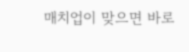매치업이 맞으면 바로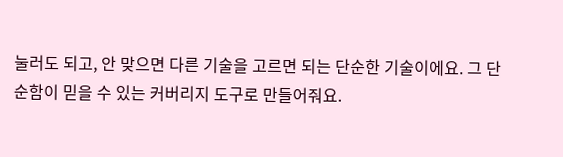눌러도 되고, 안 맞으면 다른 기술을 고르면 되는 단순한 기술이에요. 그 단순함이 믿을 수 있는 커버리지 도구로 만들어줘요.